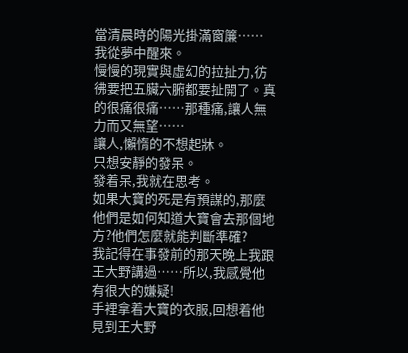當清晨時的陽光掛滿窗簾……
我從夢中醒來。
慢慢的現實與虛幻的拉扯力,彷彿要把五臟六腑都要扯開了。真的很痛很痛……那種痛,讓人無力而又無望……
讓人,懶惰的不想起牀。
只想安靜的發呆。
發着呆,我就在思考。
如果大寶的死是有預謀的,那麼他們是如何知道大寶會去那個地方?他們怎麼就能判斷準確?
我記得在事發前的那天晚上我跟王大野講過……所以,我感覺他有很大的嫌疑!
手裡拿着大寶的衣服,回想着他見到王大野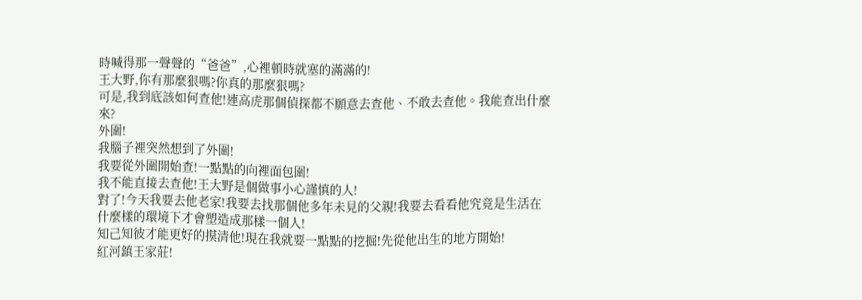時喊得那一聲聲的“爸爸”,心裡頓時就塞的滿滿的!
王大野,你有那麼狠嗎?你真的那麼狠嗎?
可是,我到底該如何查他!連高虎那個偵探都不願意去查他、不敢去查他。我能查出什麼來?
外圍!
我腦子裡突然想到了外圍!
我要從外圍開始查!一點點的向裡面包圍!
我不能直接去查他!王大野是個做事小心謹慎的人!
對了!今天我要去他老家!我要去找那個他多年未見的父親!我要去看看他究竟是生活在什麼樣的環境下才會塑造成那樣一個人!
知己知彼才能更好的摸清他!現在我就要一點點的挖掘!先從他出生的地方開始!
紅河鎮王家莊!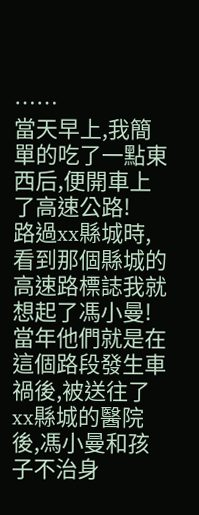……
當天早上,我簡單的吃了一點東西后,便開車上了高速公路!
路過xx縣城時,看到那個縣城的高速路標誌我就想起了馮小曼!
當年他們就是在這個路段發生車禍後,被送往了xx縣城的醫院後,馮小曼和孩子不治身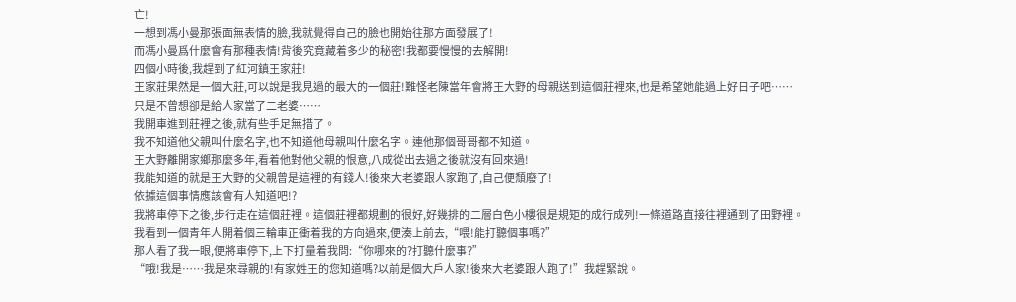亡!
一想到馮小曼那張面無表情的臉,我就覺得自己的臉也開始往那方面發展了!
而馮小曼爲什麼會有那種表情!背後究竟藏着多少的秘密!我都要慢慢的去解開!
四個小時後,我趕到了紅河鎮王家莊!
王家莊果然是一個大莊,可以說是我見過的最大的一個莊!難怪老陳當年會將王大野的母親送到這個莊裡來,也是希望她能過上好日子吧……
只是不曾想卻是給人家當了二老婆……
我開車進到莊裡之後,就有些手足無措了。
我不知道他父親叫什麼名字,也不知道他母親叫什麼名字。連他那個哥哥都不知道。
王大野離開家鄉那麼多年,看着他對他父親的恨意,八成從出去過之後就沒有回來過!
我能知道的就是王大野的父親曾是這裡的有錢人!後來大老婆跟人家跑了,自己便頹廢了!
依據這個事情應該會有人知道吧!?
我將車停下之後,步行走在這個莊裡。這個莊裡都規劃的很好,好幾排的二層白色小樓很是規矩的成行成列!一條道路直接往裡通到了田野裡。
我看到一個青年人開着個三輪車正衝着我的方向過來,便湊上前去,“喂!能打聽個事嗎?”
那人看了我一眼,便將車停下,上下打量着我問:“你哪來的?打聽什麼事?”
“哦!我是……我是來尋親的!有家姓王的您知道嗎?以前是個大戶人家!後來大老婆跟人跑了!”我趕緊說。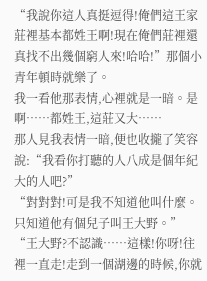“我說你這人真挺逗得!俺們這王家莊裡基本都姓王啊!現在俺們莊裡還真找不出幾個窮人來!哈哈!”那個小青年頓時就樂了。
我一看他那表情,心裡就是一暗。是啊……都姓王,這莊又大……
那人見我表情一暗,便也收攏了笑容說:“我看你打聽的人八成是個年紀大的人吧?”
“對對對!可是我不知道他叫什麼。只知道他有個兒子叫王大野。”
“王大野?不認識……這樣!你呀!往裡一直走!走到一個湖邊的時候,你就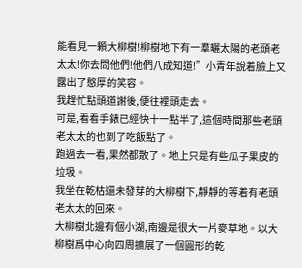能看見一顆大柳樹!柳樹地下有一羣曬太陽的老頭老太太!你去問他們!他們八成知道!”小青年說着臉上又露出了憨厚的笑容。
我趕忙點頭道謝後,便往裡頭走去。
可是,看看手錶已經快十一點半了,這個時間那些老頭老太太的也到了吃飯點了。
跑過去一看,果然都散了。地上只是有些瓜子果皮的垃圾。
我坐在乾枯還未發芽的大柳樹下,靜靜的等着有老頭老太太的回來。
大柳樹北邊有個小湖,南邊是很大一片麥草地。以大柳樹爲中心向四周擴展了一個圓形的乾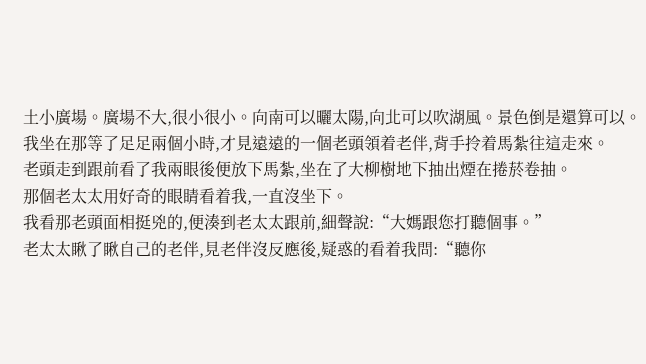土小廣場。廣場不大,很小很小。向南可以曬太陽,向北可以吹湖風。景色倒是還算可以。
我坐在那等了足足兩個小時,才見遠遠的一個老頭領着老伴,背手拎着馬紮往這走來。
老頭走到跟前看了我兩眼後便放下馬紮,坐在了大柳樹地下抽出煙在捲菸卷抽。
那個老太太用好奇的眼睛看着我,一直沒坐下。
我看那老頭面相挺兇的,便湊到老太太跟前,細聲說:“大媽跟您打聽個事。”
老太太瞅了瞅自己的老伴,見老伴沒反應後,疑惑的看着我問:“聽你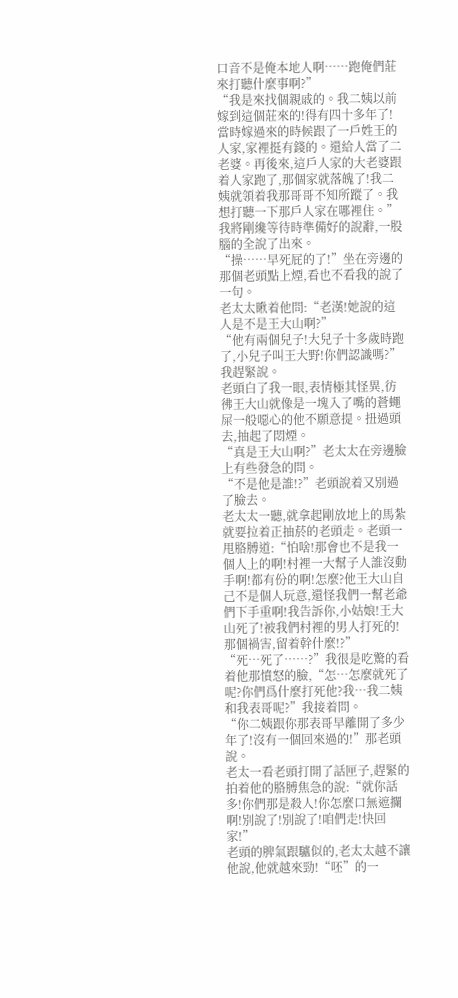口音不是俺本地人啊……跑俺們莊來打聽什麼事啊?”
“我是來找個親戚的。我二姨以前嫁到這個莊來的!得有四十多年了!當時嫁過來的時候跟了一戶姓王的人家,家裡挺有錢的。還給人當了二老婆。再後來,這戶人家的大老婆跟着人家跑了,那個家就落魄了!我二姨就領着我那哥哥不知所蹤了。我想打聽一下那戶人家在哪裡住。”我將剛纔等待時準備好的說辭,一股腦的全說了出來。
“操……早死屁的了!”坐在旁邊的那個老頭點上煙,看也不看我的說了一句。
老太太瞅着他問:“老漢!她說的這人是不是王大山啊?”
“他有兩個兒子!大兒子十多歲時跑了,小兒子叫王大野!你們認識嗎?”我趕緊說。
老頭白了我一眼,表情極其怪異,彷彿王大山就像是一塊入了嘴的蒼蠅屎一般噁心的他不願意提。扭過頭去,抽起了悶煙。
“真是王大山啊?”老太太在旁邊臉上有些發急的問。
“不是他是誰!?”老頭說着又別過了臉去。
老太太一聽,就拿起剛放地上的馬紮就要拉着正抽菸的老頭走。老頭一甩胳膊道:“怕啥!那會也不是我一個人上的啊!村裡一大幫子人誰沒動手啊!都有份的啊!怎麼?他王大山自己不是個人玩意,還怪我們一幫老爺們下手重啊!我告訴你,小姑娘!王大山死了!被我們村裡的男人打死的!那個禍害,留着幹什麼!?”
“死…死了……?”我很是吃驚的看着他那憤怒的臉,“怎…怎麼就死了呢?你們爲什麼打死他?我…我二姨和我表哥呢?”我接着問。
“你二姨跟你那表哥早離開了多少年了!沒有一個回來過的!”那老頭說。
老太一看老頭打開了話匣子,趕緊的拍着他的胳膊焦急的說:“就你話多!你們那是殺人!你怎麼口無遮攔啊!別說了!別說了!咱們走!快回家!”
老頭的脾氣跟驢似的,老太太越不讓他說,他就越來勁!“呸”的一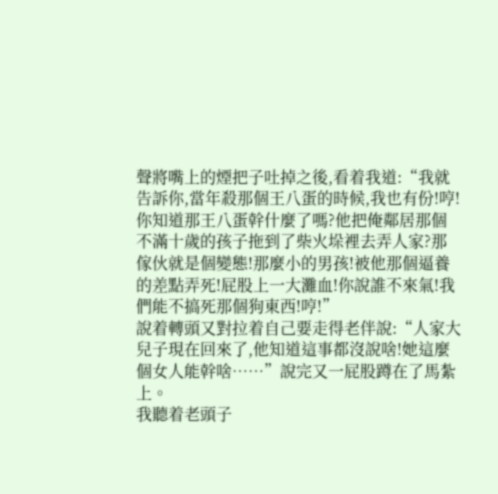聲將嘴上的煙把子吐掉之後,看着我道:“我就告訴你,當年殺那個王八蛋的時候,我也有份!哼!你知道那王八蛋幹什麼了嗎?他把俺鄰居那個不滿十歲的孩子拖到了柴火垛裡去弄人家?那傢伙就是個變態!那麼小的男孩!被他那個逼養的差點弄死!屁股上一大灘血!你說誰不來氣!我們能不搞死那個狗東西!哼!”
說着轉頭又對拉着自己要走得老伴說:“人家大兒子現在回來了,他知道這事都沒說啥!她這麼個女人能幹啥……”說完又一屁股蹲在了馬紮上。
我聽着老頭子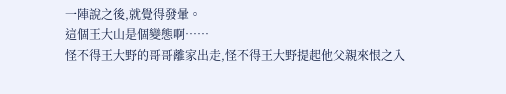一陣說之後,就覺得發暈。
這個王大山是個變態啊……
怪不得王大野的哥哥離家出走,怪不得王大野提起他父親來恨之入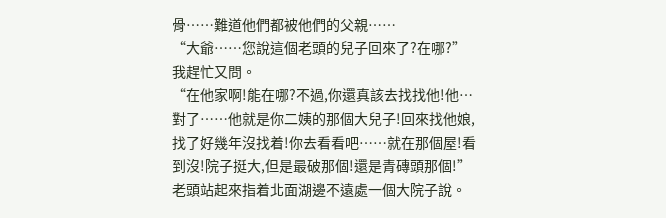骨……難道他們都被他們的父親……
“大爺……您說這個老頭的兒子回來了?在哪?”我趕忙又問。
“在他家啊!能在哪?不過,你還真該去找找他!他…對了……他就是你二姨的那個大兒子!回來找他娘,找了好幾年沒找着!你去看看吧……就在那個屋!看到沒!院子挺大,但是最破那個!還是青磚頭那個!”老頭站起來指着北面湖邊不遠處一個大院子說。